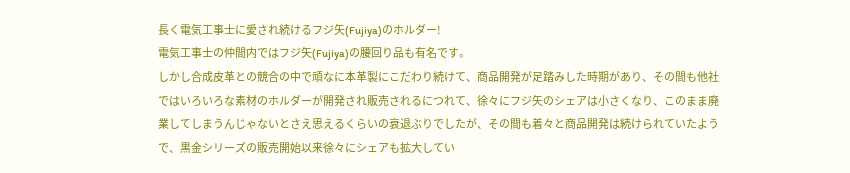長く電気工事士に愛され続けるフジ矢(Fujiya)のホルダー!
電気工事士の仲間内ではフジ矢(Fujiya)の腰回り品も有名です。
しかし合成皮革との競合の中で頑なに本革製にこだわり続けて、商品開発が足踏みした時期があり、その間も他社ではいろいろな素材のホルダーが開発され販売されるにつれて、徐々にフジ矢のシェアは小さくなり、このまま廃業してしまうんじゃないとさえ思えるくらいの衰退ぶりでしたが、その間も着々と商品開発は続けられていたようで、黒金シリーズの販売開始以来徐々にシェアも拡大してい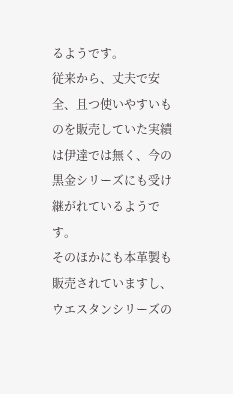るようです。
従来から、丈夫で安全、且つ使いやすいものを販売していた実績は伊達では無く、今の黒金シリーズにも受け継がれているようです。
そのほかにも本革製も販売されていますし、ウエスタンシリーズの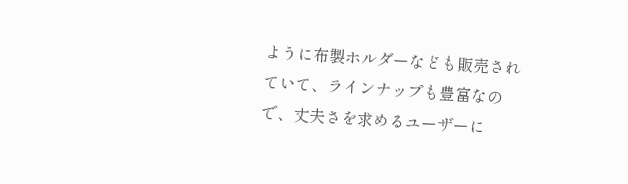ように布製ホルダーなども販売されていて、ラインナップも豊富なので、丈夫さを求めるユーザーに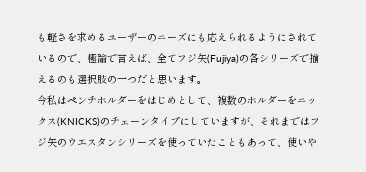も軽さを求めるユーザーのニーズにも応えられるようにされているので、極論で言えば、全てフジ矢(Fujiya)の各シリーズで揃えるのも選択肢の一つだと思います。
今私はペンチホルダーをはじめとして、複数のホルダーをニックス(KNICKS)のチェーンタイプにしていますが、それまではフジ矢のウエスタンシリーズを使っていたこともあって、使いや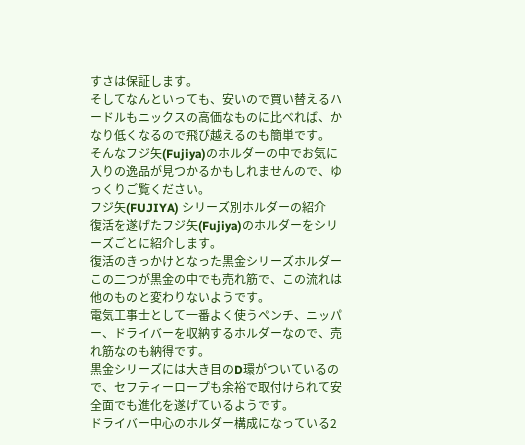すさは保証します。
そしてなんといっても、安いので買い替えるハードルもニックスの高価なものに比べれば、かなり低くなるので飛び越えるのも簡単です。
そんなフジ矢(Fujiya)のホルダーの中でお気に入りの逸品が見つかるかもしれませんので、ゆっくりご覧ください。
フジ矢(FUJIYA) シリーズ別ホルダーの紹介
復活を遂げたフジ矢(Fujiya)のホルダーをシリーズごとに紹介します。
復活のきっかけとなった黒金シリーズホルダー
この二つが黒金の中でも売れ筋で、この流れは他のものと変わりないようです。
電気工事士として一番よく使うペンチ、ニッパー、ドライバーを収納するホルダーなので、売れ筋なのも納得です。
黒金シリーズには大き目のD環がついているので、セフティーロープも余裕で取付けられて安全面でも進化を遂げているようです。
ドライバー中心のホルダー構成になっている2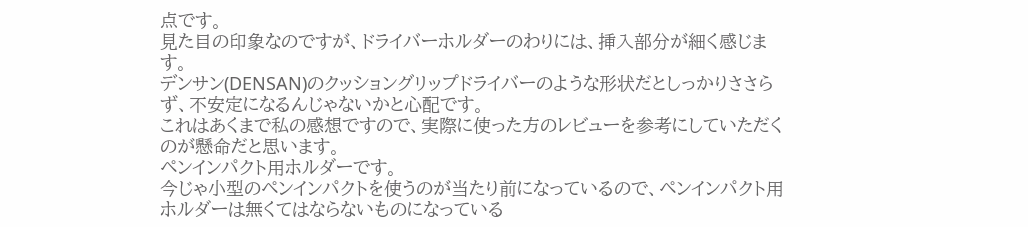点です。
見た目の印象なのですが、ドライバーホルダーのわりには、挿入部分が細く感じます。
デンサン(DENSAN)のクッショングリップドライバーのような形状だとしっかりささらず、不安定になるんじゃないかと心配です。
これはあくまで私の感想ですので、実際に使った方のレビューを参考にしていただくのが懸命だと思います。
ペンインパクト用ホルダーです。
今じゃ小型のペンインパクトを使うのが当たり前になっているので、ペンインパクト用ホルダーは無くてはならないものになっている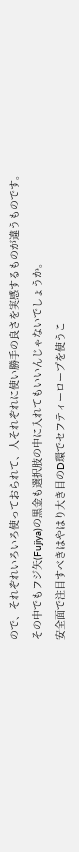ので、それぞれいろいろ使っておられて、人それぞれに使い勝手の良さを実感するものが違うものです。
その中でもフジ矢(Fujiya)の黒金も選択肢の中に入れてもいいんじゃないでしょうか。
安全面で注目すべきはやはり大き目のD環でセフティーロープを使うこ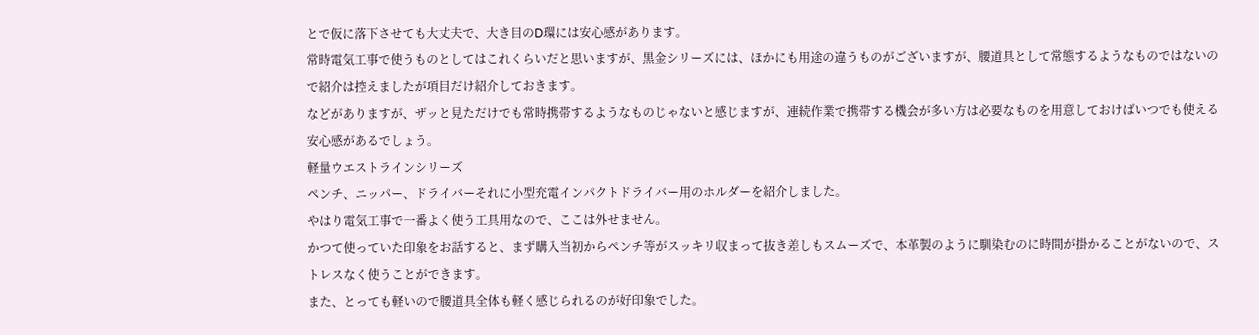とで仮に落下させても大丈夫で、大き目のD環には安心感があります。
常時電気工事で使うものとしてはこれくらいだと思いますが、黒金シリーズには、ほかにも用途の違うものがございますが、腰道具として常態するようなものではないので紹介は控えましたが項目だけ紹介しておきます。
などがありますが、ザッと見ただけでも常時携帯するようなものじゃないと感じますが、連続作業で携帯する機会が多い方は必要なものを用意しておけばいつでも使える安心感があるでしょう。
軽量ウエストラインシリーズ
ペンチ、ニッパー、ドライバーそれに小型充電インパクトドライバー用のホルダーを紹介しました。
やはり電気工事で一番よく使う工具用なので、ここは外せません。
かつて使っていた印象をお話すると、まず購入当初からペンチ等がスッキリ収まって抜き差しもスムーズで、本革製のように馴染むのに時間が掛かることがないので、ストレスなく使うことができます。
また、とっても軽いので腰道具全体も軽く感じられるのが好印象でした。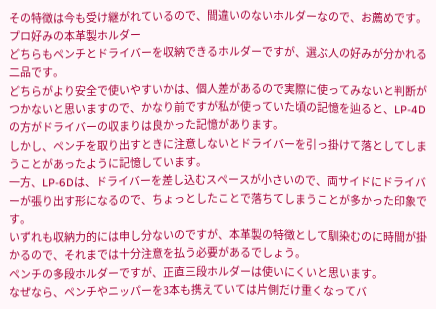その特徴は今も受け継がれているので、間違いのないホルダーなので、お薦めです。
プロ好みの本革製ホルダー
どちらもペンチとドライバーを収納できるホルダーですが、選ぶ人の好みが分かれる二品です。
どちらがより安全で使いやすいかは、個人差があるので実際に使ってみないと判断がつかないと思いますので、かなり前ですが私が使っていた頃の記憶を辿ると、LP-4Dの方がドライバーの収まりは良かった記憶があります。
しかし、ペンチを取り出すときに注意しないとドライバーを引っ掛けて落としてしまうことがあったように記憶しています。
一方、LP-6Dは、ドライバーを差し込むスペースが小さいので、両サイドにドライバーが張り出す形になるので、ちょっとしたことで落ちてしまうことが多かった印象です。
いずれも収納力的には申し分ないのですが、本革製の特徴として馴染むのに時間が掛かるので、それまでは十分注意を払う必要があるでしょう。
ペンチの多段ホルダーですが、正直三段ホルダーは使いにくいと思います。
なぜなら、ペンチやニッパーを3本も携えていては片側だけ重くなってバ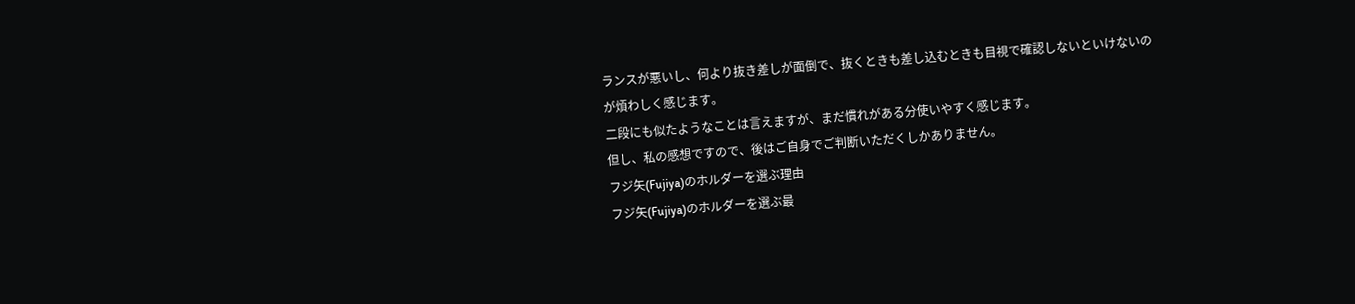ランスが悪いし、何より抜き差しが面倒で、抜くときも差し込むときも目視で確認しないといけないのが煩わしく感じます。
二段にも似たようなことは言えますが、まだ慣れがある分使いやすく感じます。
但し、私の感想ですので、後はご自身でご判断いただくしかありません。
フジ矢(Fujiya)のホルダーを選ぶ理由
フジ矢(Fujiya)のホルダーを選ぶ最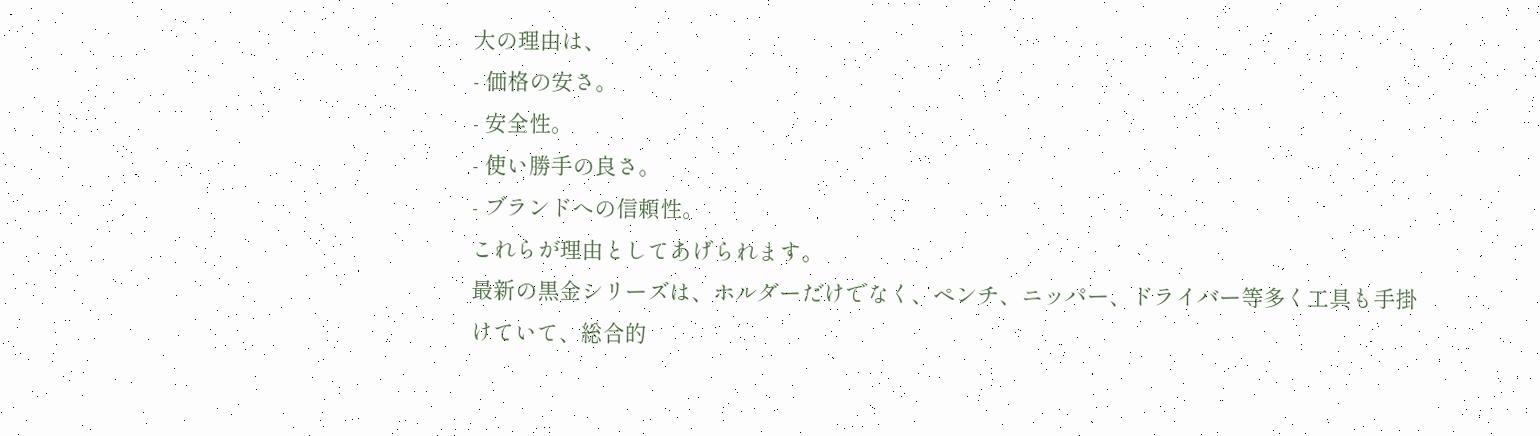大の理由は、
- 価格の安さ。
- 安全性。
- 使い勝手の良さ。
- ブランドへの信頼性。
これらが理由としてあげられます。
最新の黒金シリーズは、ホルダーだけでなく、ペンチ、ニッパー、ドライバー等多く工具も手掛けていて、総合的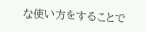な使い方をすることで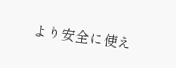より安全に使え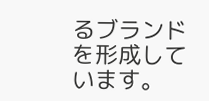るブランドを形成しています。